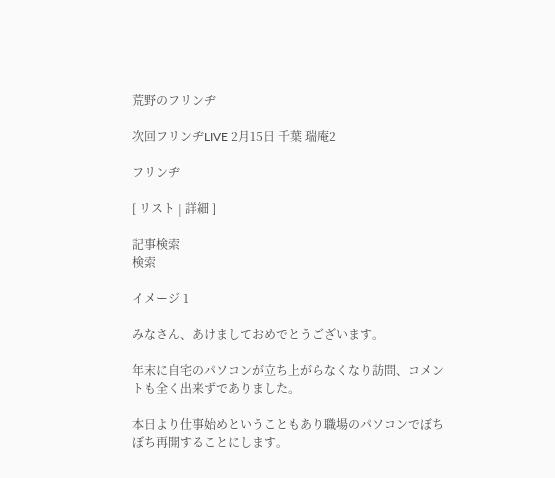荒野のフリンヂ

次回フリンヂLIVE 2月15日 千葉 瑞庵2

フリンヂ

[ リスト | 詳細 ]

記事検索
検索

イメージ 1

みなさん、あけましておめでとうございます。

年末に自宅のパソコンが立ち上がらなくなり訪問、コメントも全く出来ずでありました。

本日より仕事始めということもあり職場のパソコンでぼちぼち再開することにします。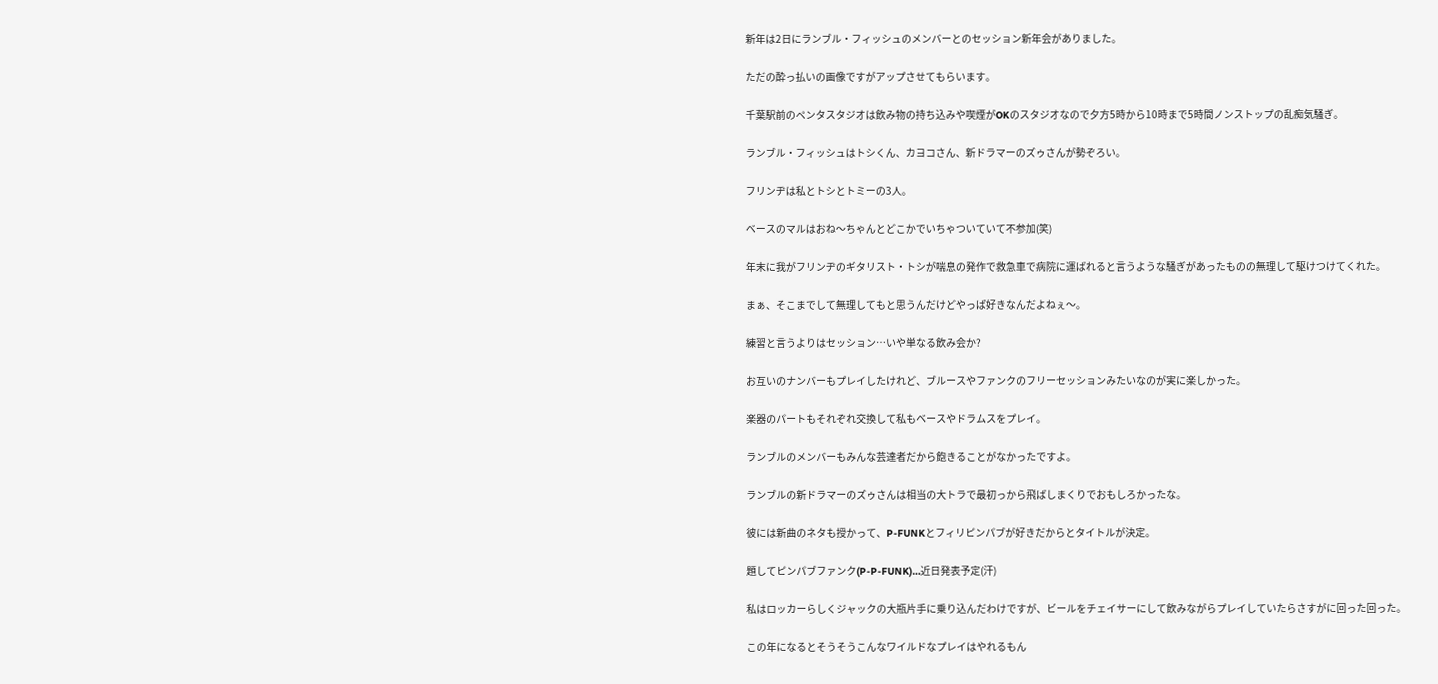新年は2日にランブル・フィッシュのメンバーとのセッション新年会がありました。

ただの酔っ払いの画像ですがアップさせてもらいます。

千葉駅前のペンタスタジオは飲み物の持ち込みや喫煙がOKのスタジオなので夕方5時から10時まで5時間ノンストップの乱痴気騒ぎ。

ランブル・フィッシュはトシくん、カヨコさん、新ドラマーのズゥさんが勢ぞろい。

フリンヂは私とトシとトミーの3人。

ベースのマルはおね〜ちゃんとどこかでいちゃついていて不参加(笑)

年末に我がフリンヂのギタリスト・トシが喘息の発作で救急車で病院に運ばれると言うような騒ぎがあったものの無理して駆けつけてくれた。

まぁ、そこまでして無理してもと思うんだけどやっぱ好きなんだよねぇ〜。

練習と言うよりはセッション…いや単なる飲み会か?

お互いのナンバーもプレイしたけれど、ブルースやファンクのフリーセッションみたいなのが実に楽しかった。

楽器のパートもそれぞれ交換して私もベースやドラムスをプレイ。

ランブルのメンバーもみんな芸達者だから飽きることがなかったですよ。

ランブルの新ドラマーのズゥさんは相当の大トラで最初っから飛ばしまくりでおもしろかったな。

彼には新曲のネタも授かって、P-FUNKとフィリピンパブが好きだからとタイトルが決定。

題してピンパブファンク(P-P-FUNK)…近日発表予定(汗)

私はロッカーらしくジャックの大瓶片手に乗り込んだわけですが、ビールをチェイサーにして飲みながらプレイしていたらさすがに回った回った。

この年になるとそうそうこんなワイルドなプレイはやれるもん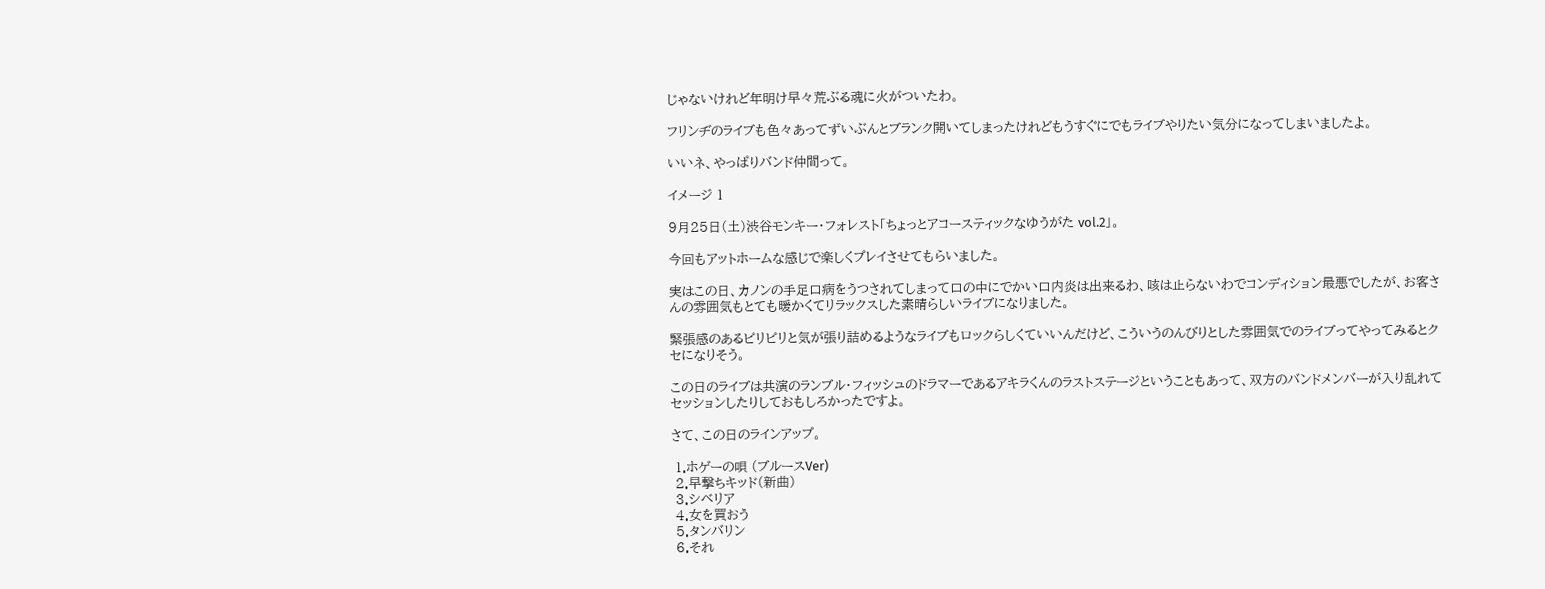じゃないけれど年明け早々荒ぶる魂に火がついたわ。

フリンヂのライブも色々あってずいぶんとブランク開いてしまったけれどもうすぐにでもライブやりたい気分になってしまいましたよ。

いいネ、やっぱりバンド仲間って。

イメージ 1

9月25日(土)渋谷モンキー・フォレスト「ちょっとアコースティックなゆうがた vol.2」。

今回もアットホームな感じで楽しくプレイさせてもらいました。

実はこの日、カノンの手足口病をうつされてしまって口の中にでかい口内炎は出来るわ、咳は止らないわでコンディション最悪でしたが、お客さんの雰囲気もとても暖かくてリラックスした素晴らしいライブになりました。

緊張感のあるピリピリと気が張り詰めるようなライブもロックらしくていいんだけど、こういうのんびりとした雰囲気でのライブってやってみるとクセになりそう。

この日のライブは共演のランブル・フィッシュのドラマーであるアキラくんのラストステージということもあって、双方のバンドメンバーが入り乱れてセッションしたりしておもしろかったですよ。

さて、この日のラインアップ。

 1.ホゲーの唄 (ブルースVer)
 2.早撃ちキッド(新曲)
 3.シベリア
 4.女を買おう
 5.タンバリン
 6.それ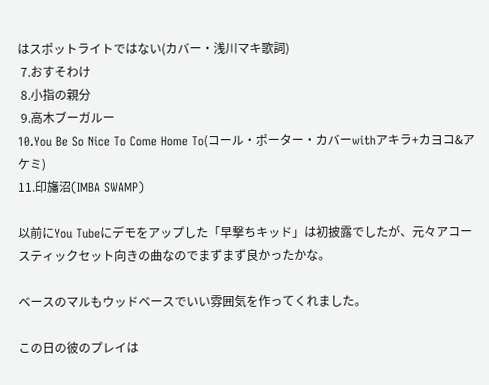はスポットライトではない(カバー・浅川マキ歌詞)
 7.おすそわけ
 8.小指の親分
 9.高木ブーガルー
10.You Be So Nice To Come Home To(コール・ポーター・カバーwithアキラ+カヨコ&アケミ)
11.印旛沼(IMBA SWAMP)

以前にYou Tubeにデモをアップした「早撃ちキッド」は初披露でしたが、元々アコースティックセット向きの曲なのでまずまず良かったかな。

ベースのマルもウッドベースでいい雰囲気を作ってくれました。

この日の彼のプレイは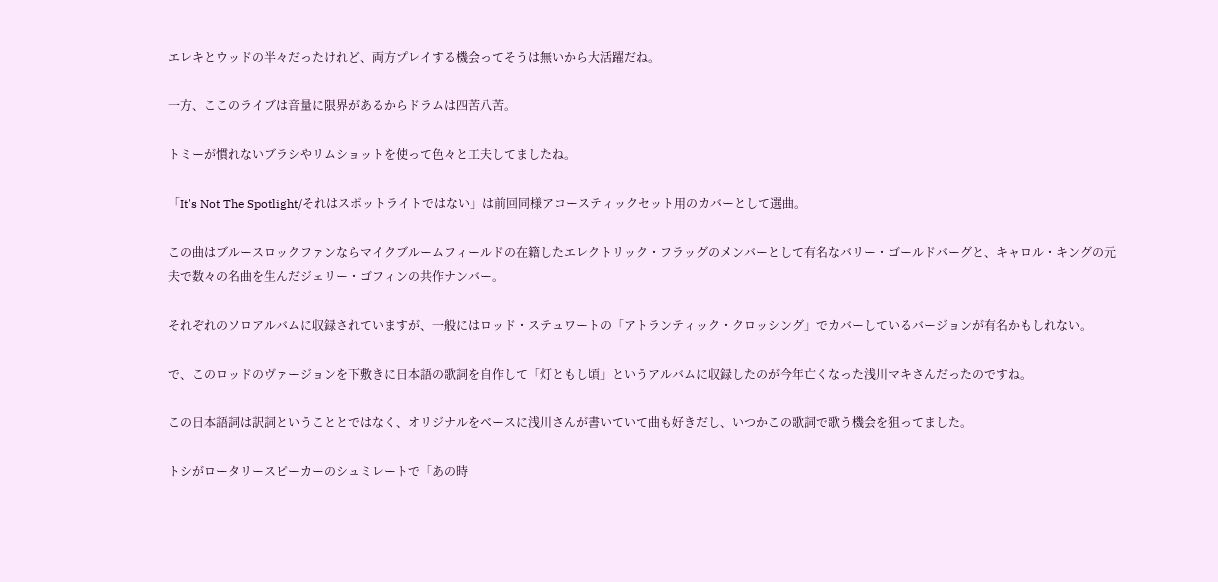エレキとウッドの半々だったけれど、両方プレイする機会ってそうは無いから大活躍だね。

一方、ここのライブは音量に限界があるからドラムは四苦八苦。

トミーが慣れないブラシやリムショットを使って色々と工夫してましたね。

「It's Not The Spotlight/それはスポットライトではない」は前回同様アコースティックセット用のカバーとして選曲。

この曲はブルースロックファンならマイクブルームフィールドの在籍したエレクトリック・フラッグのメンバーとして有名なバリー・ゴールドバーグと、キャロル・キングの元夫で数々の名曲を生んだジェリー・ゴフィンの共作ナンバー。

それぞれのソロアルバムに収録されていますが、一般にはロッド・ステュワートの「アトランティック・クロッシング」でカバーしているバージョンが有名かもしれない。

で、このロッドのヴァージョンを下敷きに日本語の歌詞を自作して「灯ともし頃」というアルバムに収録したのが今年亡くなった浅川マキさんだったのですね。

この日本語詞は訳詞ということとではなく、オリジナルをベースに浅川さんが書いていて曲も好きだし、いつかこの歌詞で歌う機会を狙ってました。

トシがロータリースピーカーのシュミレートで「あの時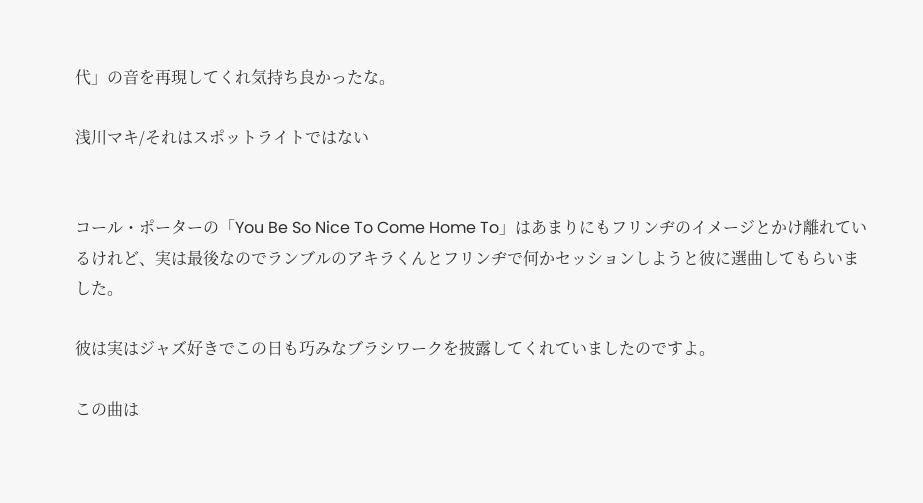代」の音を再現してくれ気持ち良かったな。

浅川マキ/それはスポットライトではない


コール・ポーターの「You Be So Nice To Come Home To」はあまりにもフリンヂのイメージとかけ離れているけれど、実は最後なのでランブルのアキラくんとフリンヂで何かセッションしようと彼に選曲してもらいました。

彼は実はジャズ好きでこの日も巧みなブラシワークを披露してくれていましたのですよ。

この曲は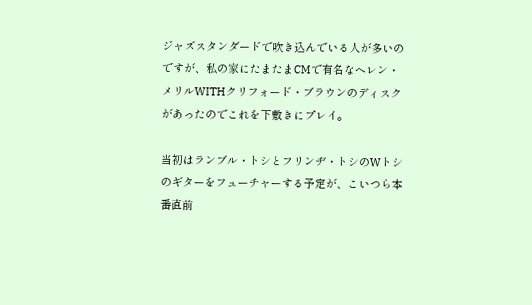ジャズスタンダードで吹き込んでいる人が多いのですが、私の家にたまたまCMで有名なヘレン・メリルWITHクリフォード・ブラウンのディスクがあったのでこれを下敷きにプレイ。

当初はランブル・トシとフリンヂ・トシのWトシのギターをフューチャーする予定が、こいつら本番直前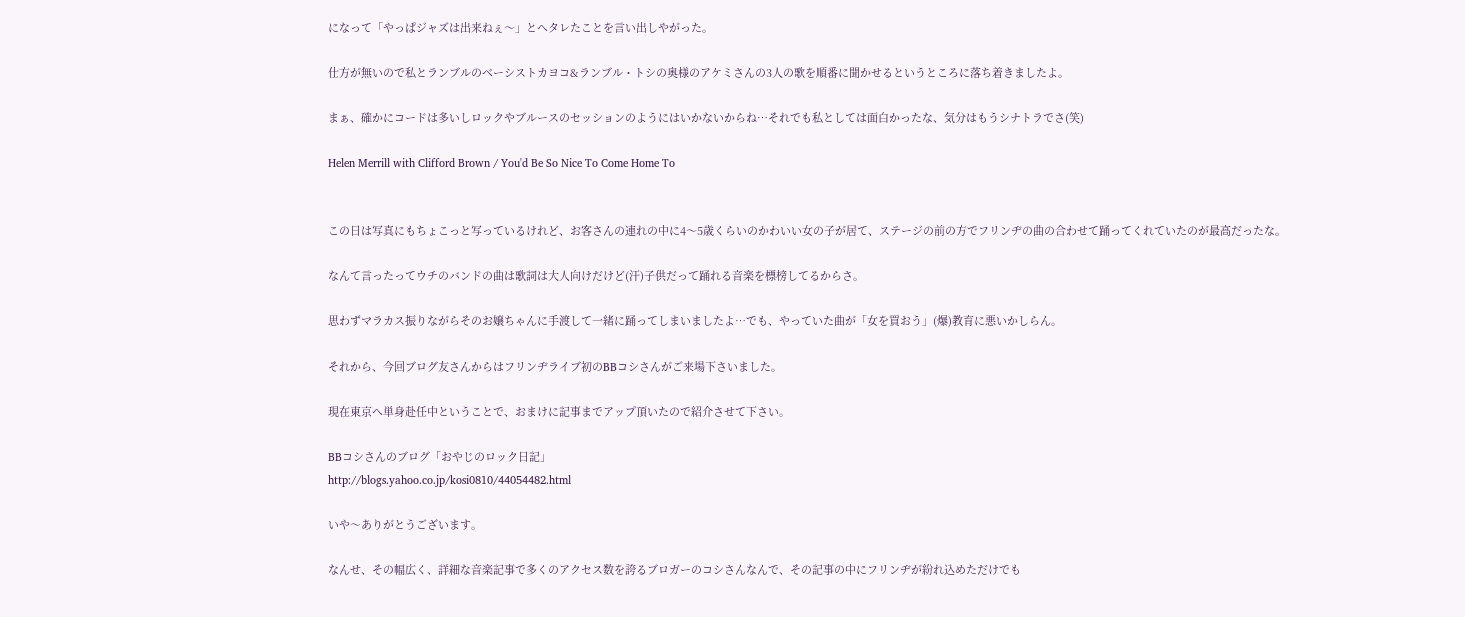になって「やっぱジャズは出来ねぇ〜」とへタレたことを言い出しやがった。

仕方が無いので私とランブルのベーシストカヨコ&ランブル・トシの奥様のアケミさんの3人の歌を順番に聞かせるというところに落ち着きましたよ。

まぁ、確かにコードは多いしロックやブルースのセッションのようにはいかないからね…それでも私としては面白かったな、気分はもうシナトラでさ(笑)

Helen Merrill with Clifford Brown / You'd Be So Nice To Come Home To


この日は写真にもちょこっと写っているけれど、お客さんの連れの中に4〜5歳くらいのかわいい女の子が居て、ステージの前の方でフリンヂの曲の合わせて踊ってくれていたのが最高だったな。

なんて言ったってウチのバンドの曲は歌詞は大人向けだけど(汗)子供だって踊れる音楽を標榜してるからさ。

思わずマラカス振りながらそのお嬢ちゃんに手渡して一緒に踊ってしまいましたよ…でも、やっていた曲が「女を買おう」(爆)教育に悪いかしらん。

それから、今回ブログ友さんからはフリンヂライブ初のBBコシさんがご来場下さいました。

現在東京へ単身赴任中ということで、おまけに記事までアップ頂いたので紹介させて下さい。

BBコシさんのブログ「おやじのロック日記」
http://blogs.yahoo.co.jp/kosi0810/44054482.html

いや〜ありがとうございます。

なんせ、その幅広く、詳細な音楽記事で多くのアクセス数を誇るブロガーのコシさんなんで、その記事の中にフリンヂが紛れ込めただけでも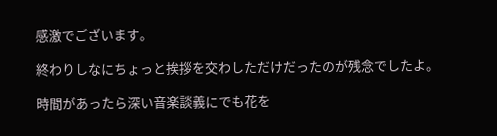感激でございます。

終わりしなにちょっと挨拶を交わしただけだったのが残念でしたよ。

時間があったら深い音楽談義にでも花を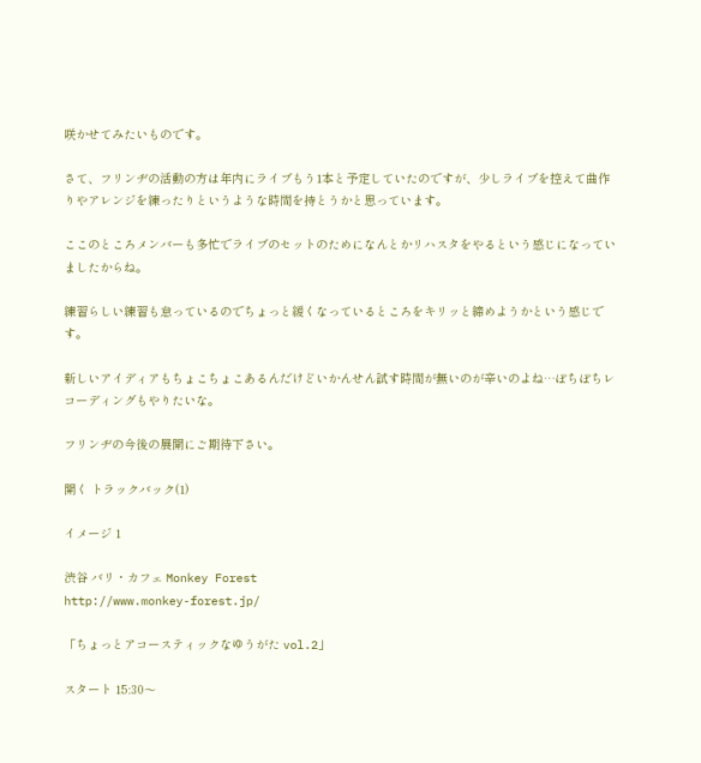咲かせてみたいものです。

さて、フリンヂの活動の方は年内にライブもう1本と予定していたのですが、少しライブを控えて曲作りやアレンジを練ったりというような時間を持とうかと思っています。

ここのところメンバーも多忙でライブのセットのためになんとかリハスタをやるという感じになっていましたからね。

練習らしい練習も怠っているのでちょっと緩くなっているところをキリッと締めようかという感じです。

新しいアイディアもちょこちょこあるんだけどいかんせん試す時間が無いのが辛いのよね…ぼちぼちレコーディングもやりたいな。

フリンヂの今後の展開にご期待下さい。

開く トラックバック(1)

イメージ 1

渋谷 バリ・カフェ Monkey Forest
http://www.monkey-forest.jp/

「ちょっとアコースティックなゆうがた vol.2」

スタート 15:30〜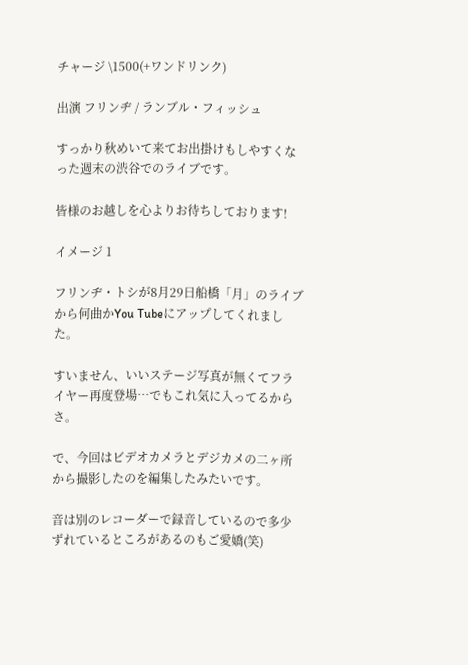チャージ \1500(+ワンドリンク)

出演 フリンヂ / ランブル・フィッシュ

すっかり秋めいて来てお出掛けもしやすくなった週末の渋谷でのライブです。

皆様のお越しを心よりお待ちしております!

イメージ 1

フリンヂ・トシが8月29日船橋「月」のライブから何曲かYou Tubeにアップしてくれました。

すいません、いいステージ写真が無くてフライヤー再度登場…でもこれ気に入ってるからさ。

で、今回はビデオカメラとデジカメの二ヶ所から撮影したのを編集したみたいです。

音は別のレコーダーで録音しているので多少ずれているところがあるのもご愛嬌(笑)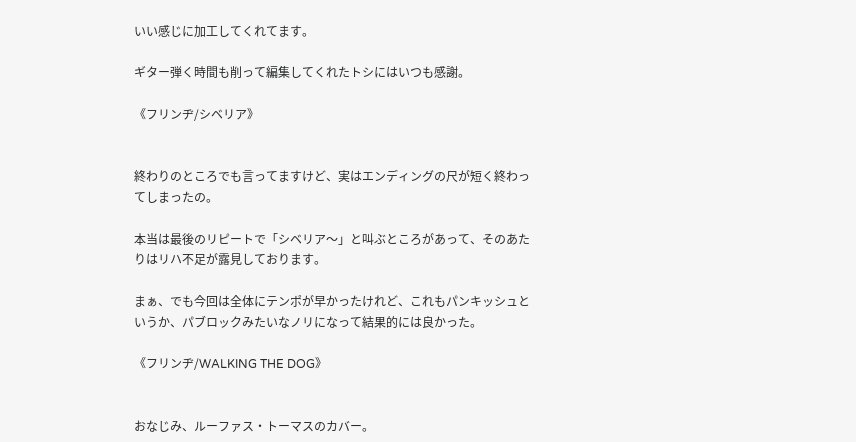いい感じに加工してくれてます。

ギター弾く時間も削って編集してくれたトシにはいつも感謝。

《フリンヂ/シベリア》


終わりのところでも言ってますけど、実はエンディングの尺が短く終わってしまったの。

本当は最後のリピートで「シベリア〜」と叫ぶところがあって、そのあたりはリハ不足が露見しております。

まぁ、でも今回は全体にテンポが早かったけれど、これもパンキッシュというか、パブロックみたいなノリになって結果的には良かった。

《フリンヂ/WALKING THE DOG》


おなじみ、ルーファス・トーマスのカバー。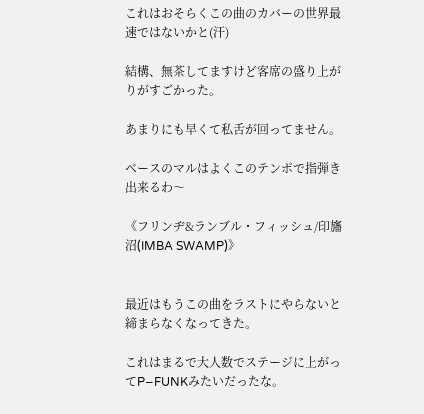これはおそらくこの曲のカバーの世界最速ではないかと(汗)

結構、無茶してますけど客席の盛り上がりがすごかった。

あまりにも早くて私舌が回ってません。

ベースのマルはよくこのテンポで指弾き出来るわ〜

《フリンヂ&ランブル・フィッシュ/印旛沼(IMBA SWAMP)》


最近はもうこの曲をラストにやらないと締まらなくなってきた。

これはまるで大人数でステージに上がってP−FUNKみたいだったな。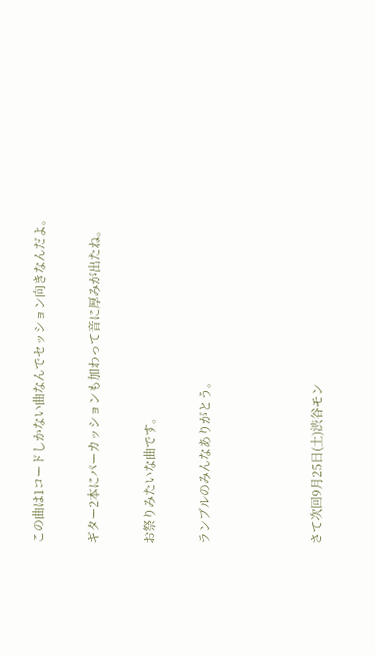この曲は1コードしかない曲なんでセッション向きなんだよ。

ギター2本にパーカッションも加わって音に厚みが出たね。

お祭りみたいな曲です。

ランブルのみんなありがとう。



さて次回9月25日(土)渋谷モン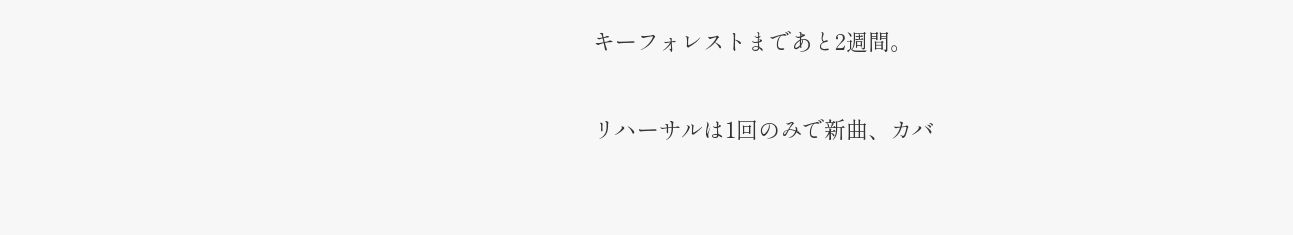キーフォレストまであと2週間。

リハーサルは1回のみで新曲、カバ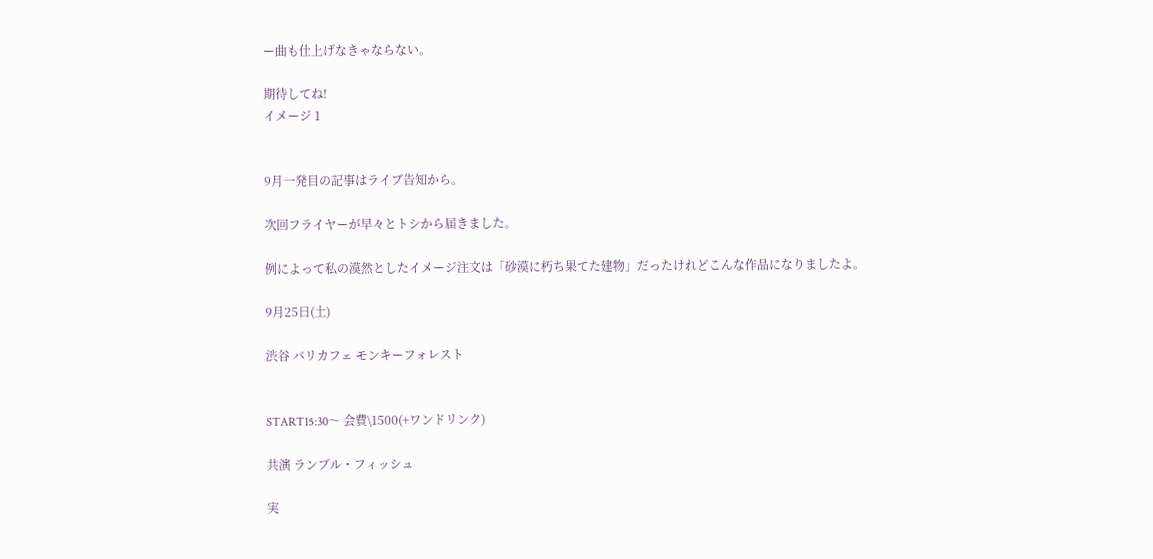ー曲も仕上げなきゃならない。

期待してね!
イメージ 1


9月一発目の記事はライブ告知から。

次回フライヤーが早々とトシから届きました。

例によって私の漠然としたイメージ注文は「砂漠に朽ち果てた建物」だったけれどこんな作品になりましたよ。

9月25日(土)

渋谷 バリカフェ モンキーフォレスト


START15:30〜 会費\1500(+ワンドリンク)

共演 ランブル・フィッシュ

実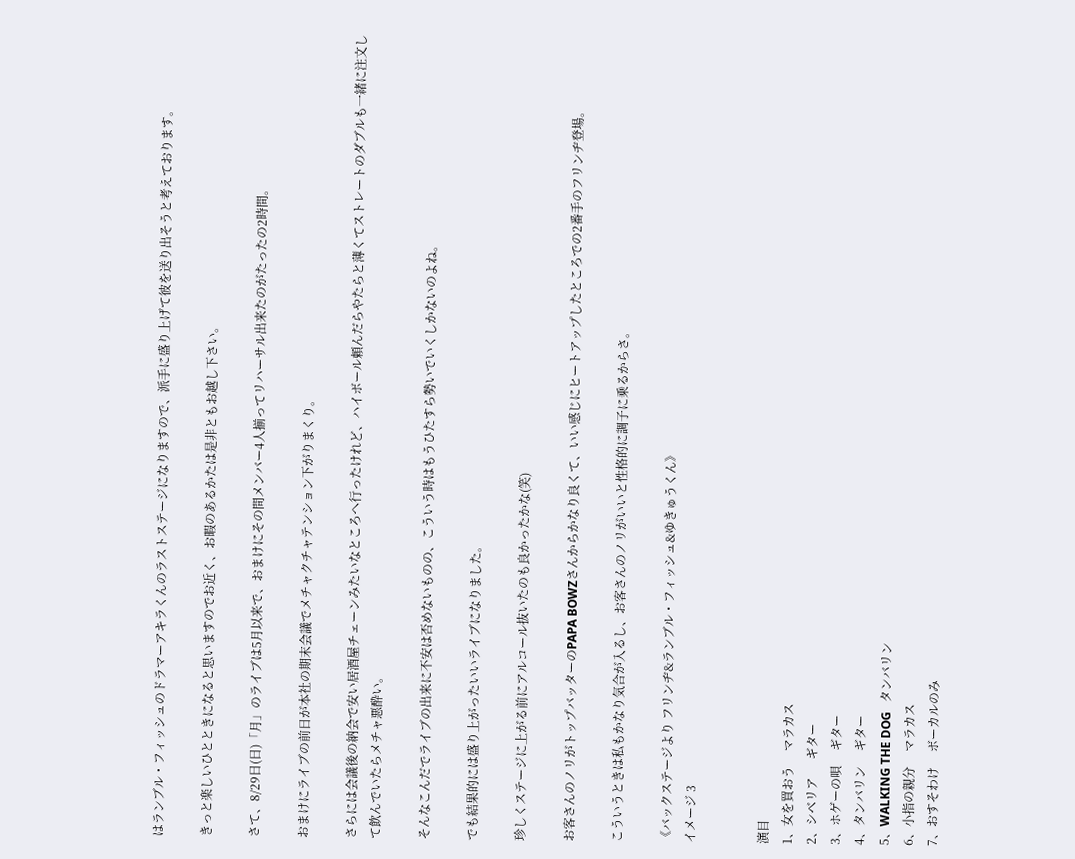はランブル・フィッシュのドラマーアキラくんのラストステージになりますので、派手に盛り上げて彼を送り出そうと考えております。

きっと楽しいひとときになると思いますのでお近く、お暇のあるかたは是非ともお越し下さい。

さて、8/29日(日)「月」のライブは5月以来で、おまけにその間メンバー4人揃ってリハーサル出来たのがたったの2時間。

おまけにライブの前日が本社の期末会議でメチャクチャテンション下がりまくり。

さらには会議後の納会で安い居酒屋チェーンみたいなところへ行ったけれど、ハイボール頼んだらやたらと薄くてストレートのダブルも一緒に注文して飲んでいたらメチャ悪酔い。

そんなこんだでライブの出来に不安は否めないものの、こういう時はもうひたすら勢いでいくしかないのよね。

でも結果的には盛り上がったいいライブになりました。

珍しくステージに上がる前にアルコール抜いたのも良かったかな(笑)

お客さんのノリがトップバッターのPAPA BOWZさんからかなり良くて、いい感じにヒートアップしたところでの2番手のフリンヂ登場。

こういうときは私もかなり気合が入るし、お客さんのノリがいいと性格的に調子に乗るからさ。

《バックステージより フリンヂ&ランブル・フィッシュ&ゆきゅうくん》
イメージ 3


演目
1、女を買おう     マラカス
2、シベリア      ギター
3、ホゲーの唄     ギター
4、タンバリン     ギター
5、WALKING THE DOG   タンバリン
6、小指の親分     マラカス
7、おすそわけ     ボーカルのみ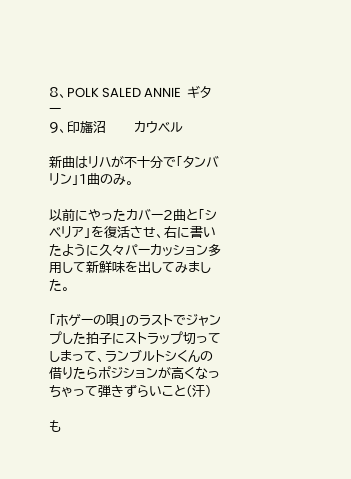8、POLK SALED ANNIE  ギター
9、印旛沼       カウベル

新曲はリハが不十分で「タンバリン」1曲のみ。

以前にやったカバー2曲と「シベリア」を復活させ、右に書いたように久々パーカッション多用して新鮮味を出してみました。

「ホゲーの唄」のラストでジャンプした拍子にストラップ切ってしまって、ランブルトシくんの借りたらポジションが高くなっちゃって弾きずらいこと(汗)

も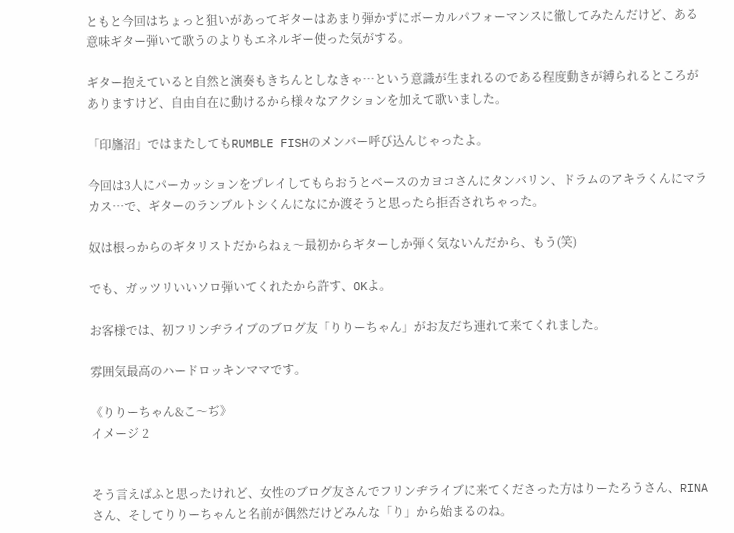ともと今回はちょっと狙いがあってギターはあまり弾かずにボーカルパフォーマンスに徹してみたんだけど、ある意味ギター弾いて歌うのよりもエネルギー使った気がする。

ギター抱えていると自然と演奏もきちんとしなきゃ…という意識が生まれるのである程度動きが縛られるところがありますけど、自由自在に動けるから様々なアクションを加えて歌いました。

「印旛沼」ではまたしてもRUMBLE FISHのメンバー呼び込んじゃったよ。

今回は3人にパーカッションをプレイしてもらおうとベースのカヨコさんにタンバリン、ドラムのアキラくんにマラカス…で、ギターのランブルトシくんになにか渡そうと思ったら拒否されちゃった。

奴は根っからのギタリストだからねぇ〜最初からギターしか弾く気ないんだから、もう(笑)

でも、ガッツリいいソロ弾いてくれたから許す、OKよ。

お客様では、初フリンヂライブのブログ友「りりーちゃん」がお友だち連れて来てくれました。

雰囲気最高のハードロッキンママです。

《りりーちゃん&こ〜ぢ》
イメージ 2


そう言えばふと思ったけれど、女性のブログ友さんでフリンヂライブに来てくださった方はりーたろうさん、RINAさん、そしてりりーちゃんと名前が偶然だけどみんな「り」から始まるのね。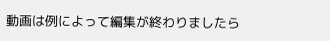動画は例によって編集が終わりましたら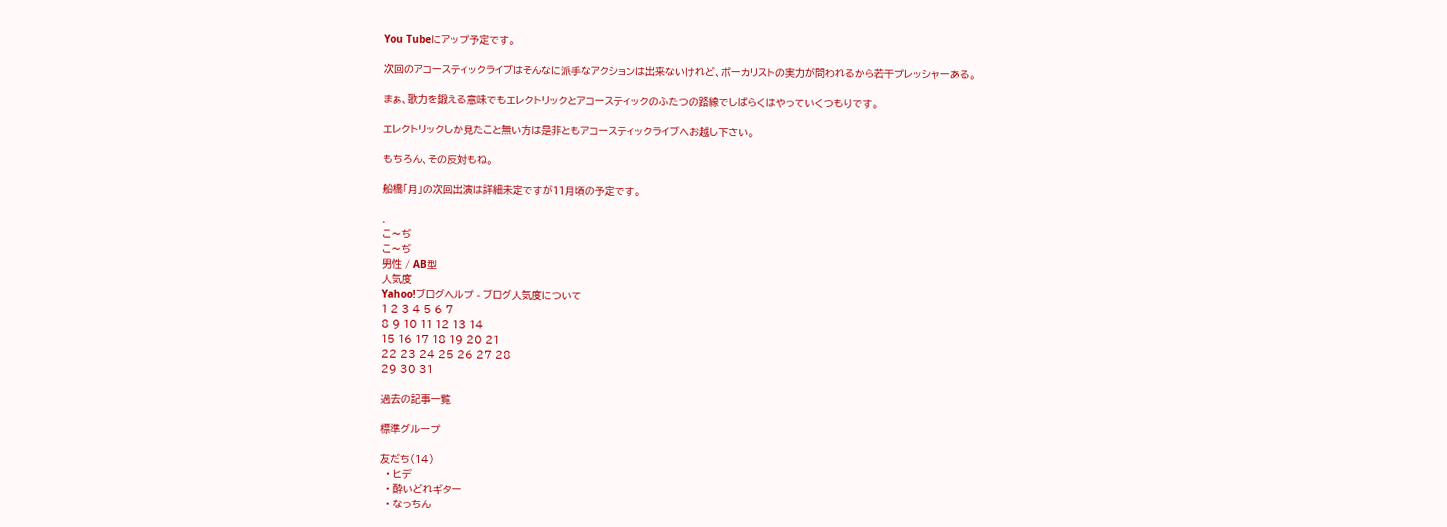You Tubeにアップ予定です。

次回のアコースティックライブはそんなに派手なアクションは出来ないけれど、ボーカリストの実力が問われるから若干プレッシャーある。

まぁ、歌力を鍛える意味でもエレクトリックとアコースティックのふたつの路線でしばらくはやっていくつもりです。

エレクトリックしか見たこと無い方は是非ともアコースティックライブへお越し下さい。

もちろん、その反対もね。

船橋「月」の次回出演は詳細未定ですが11月頃の予定です。

.
こ〜ぢ
こ〜ぢ
男性 / AB型
人気度
Yahoo!ブログヘルプ - ブログ人気度について
1 2 3 4 5 6 7
8 9 10 11 12 13 14
15 16 17 18 19 20 21
22 23 24 25 26 27 28
29 30 31

過去の記事一覧

標準グループ

友だち(14)
  • ヒデ
  • 酔いどれギター
  • なっちん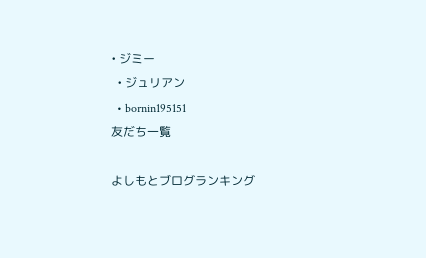• ジミー
  • ジュリアン
  • bornin195151
友だち一覧

よしもとブログランキング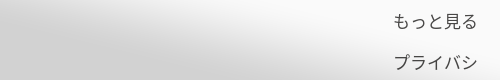もっと見る

プライバシ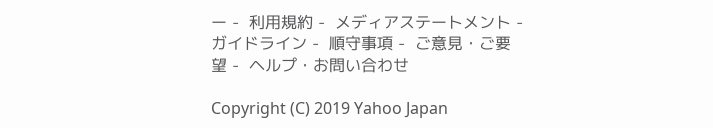ー -  利用規約 -  メディアステートメント -  ガイドライン -  順守事項 -  ご意見・ご要望 -  ヘルプ・お問い合わせ

Copyright (C) 2019 Yahoo Japan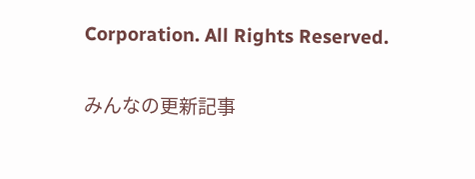Corporation. All Rights Reserved.

みんなの更新記事